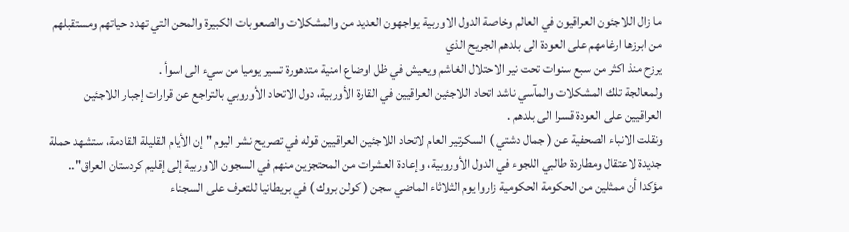ما زال اللاجئون العراقيون في العالم وخاصة الدول الاوربية يواجهون العديد من والمشكلات والصعوبات الكبيرة والمحن التي تهدد حياتهم ومستقبلهم من ابرزها ارغامهم على العودة الى بلدهم الجريح الذي
يرزح منذ اكثر من سبع سنوات تحت نير الاحتلال الغاشم ويعيش في ظل اوضاع امنية متدهورة تسير يوميا من سيء الى اسوأ .
ولمعالجة تلك المشكلات والمآسي ناشد اتحاد اللاجئين العراقيين في القارة الأوربية، دول الاتحاد الأوروبي بالتراجع عن قرارات إجبار اللاجئين العراقيين على العودة قسرا الى بلدهم .
ونقلت الانباء الصحفية عن ( جمال دشتي ) السكرتير العام لاتحاد اللاجئين العراقيين قوله في تصريح نشر اليوم " إن الأيام القليلة القادمة، ستشهد حملة جديدة لاعتقال ومطاردة طالبي اللجوء في الدول الأوروبية، وإعادة العشرات من المحتجزين منهم في السجون الاوربية إلى إقليم كردستان العراق".. مؤكدا أن ممثلين من الحكومة الحكومية زاروا يوم الثلاثاء الماضي سجن ( كولن بروك ) في بريطانيا للتعرف على السجناء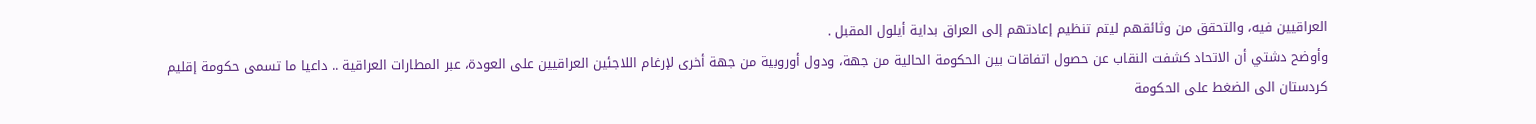العراقيين فيه، والتحقق من وثائقهم ليتم تنظيم إعادتهم إلى العراق بداية أيلول المقبل .
وأوضح دشتي أن الاتحاد كشفت النقاب عن حصول اتفاقات بين الحكومة الحالية من جهة، ودول أوروبية من جهة أخرى لإرغام اللاجئين العراقيين على العودة، عبر المطارات العراقية .. داعيا ما تسمى حكومة إقليم كردستان الى الضغط على الحكومة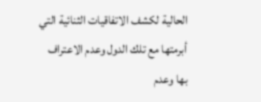الحالية لكشف الاتفاقيات الثنائية التي أبرمتها مع تلك الدول وعدم الاعتراف بها وعدم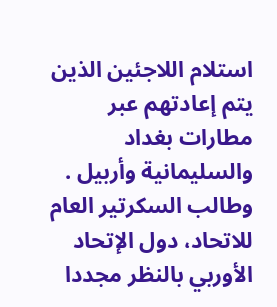استلام اللاجئين الذين يتم إعادتهم عبر مطارات بغداد والسليمانية وأربيل .
وطالب السكرتير العام للاتحاد، دول الإتحاد الأوربي بالنظر مجددا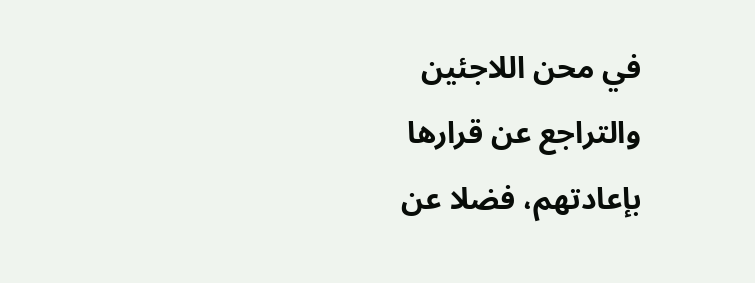في محن اللاجئين والتراجع عن قرارها بإعادتهم، فضلا عن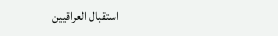استقبال العراقيين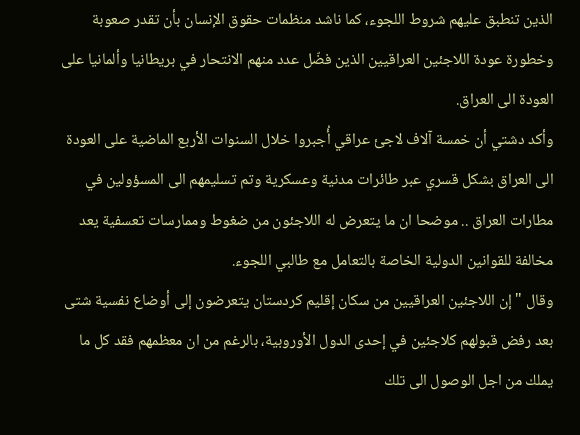الذين تنطبق عليهم شروط اللجوء، كما ناشد منظمات حقوق الإنسان بأن تقدر صعوبة وخطورة عودة اللاجئين العراقيين الذين فضّل عدد منهم الانتحار في بريطانيا وألمانيا على العودة الى العراق.
وأكد دشتي أن خمسة آلاف لاجئ عراقي أُجبروا خلال السنوات الأربع الماضية على العودة الى العراق بشكل قسري عبر طائرات مدنية وعسكرية وتم تسليمهم الى المسؤولين في مطارات العراق .. موضحا ان ما يتعرض له اللاجئون من ضغوط وممارسات تعسفية يعد مخالفة للقوانين الدولية الخاصة بالتعامل مع طالبي اللجوء.
وقال " إن اللاجئين العراقيين من سكان إقليم كردستان يتعرضون إلى أوضاع نفسية شتى بعد رفض قبولهم كلاجئين في إحدى الدول الأوروبية، بالرغم من ان معظمهم فقد كل ما يملك من اجل الوصول الى تلك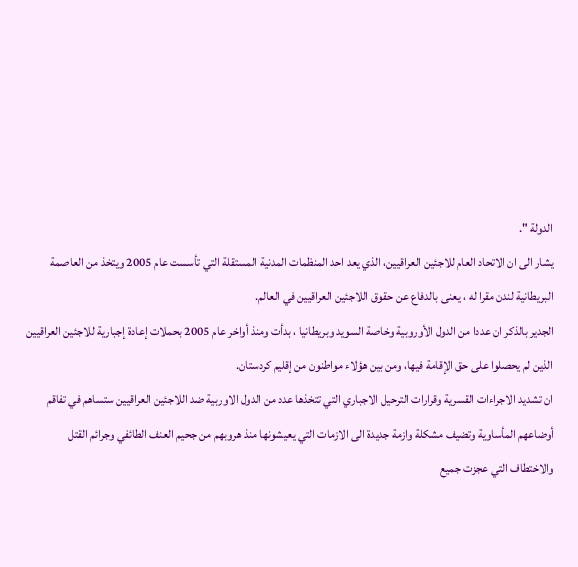الدولة ".
يشار الى ان الاتحاد العام للاجئين العراقيين، الذي يعد احد المنظمات المدنية المستقلة التي تأسست عام 2005 ويتخذ من العاصمة البريطانية لندن مقرا له ، يعنى بالدفاع عن حقوق اللاجئين العراقيين في العالم.
الجدير بالذكر ان عددا من الدول الأوروبية وخاصة السويد وبريطانيا ، بدأت ومنذ أواخر عام 2005 بحملات إعادة إجبارية للاجئين العراقيين الذين لم يحصلوا على حق الإقامة فيها، ومن بين هؤلاء مواطنون من إقليم كردستان.
ان تشديد الاجراءات القسرية وقرارات الترحيل الاجباري التي تتخذها عدد من الدول الاوربية ضد اللاجئين العراقيين ستساهم في تفاقم أوضاعهم المأساوية وتضيف مشكلة وازمة جديدة الى الازمات التي يعيشونها منذ هروبهم من جحيم العنف الطائفي وجرائم القتل والاختطاف التي عجزت جميع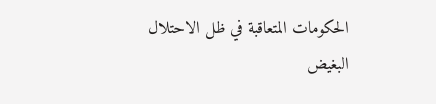الحكومات المتعاقبة في ظل الاحتلال البغيض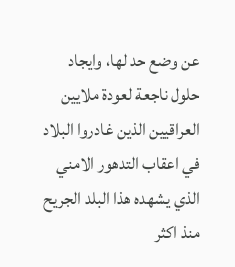عن وضع حد لها، وايجاد حلول ناجعة لعودة ملايين العراقيين الذين غادروا البلاد في اعقاب التدهور الامني الذي يشهده هذا البلد الجريح منذ اكثر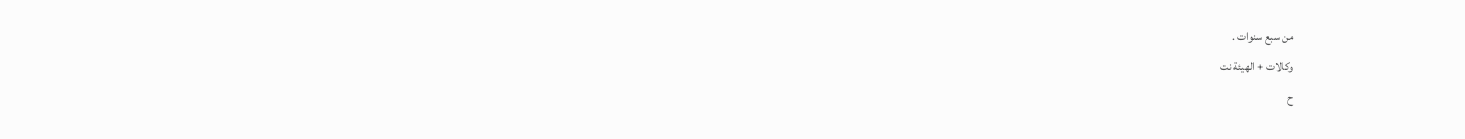من سبع سنوات .
وكالات + الهيئة نت
ح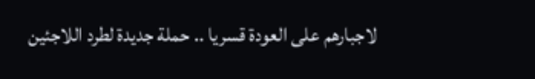لاجبارهم على العودة قسريا .. حملة جديدة لطرد اللاجئين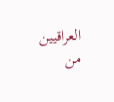العراقيين من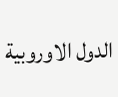الدول الاوروبية